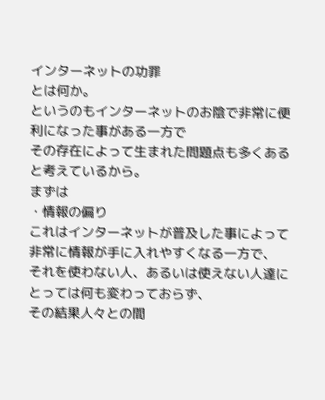インターネットの功罪
とは何か。
というのもインターネットのお陰で非常に便利になった事がある一方で
その存在によって生まれた問題点も多くあると考えているから。
まずは
・情報の偏り
これはインターネットが普及した事によって非常に情報が手に入れやすくなる一方で、
それを使わない人、あるいは使えない人達にとっては何も変わっておらず、
その結果人々との間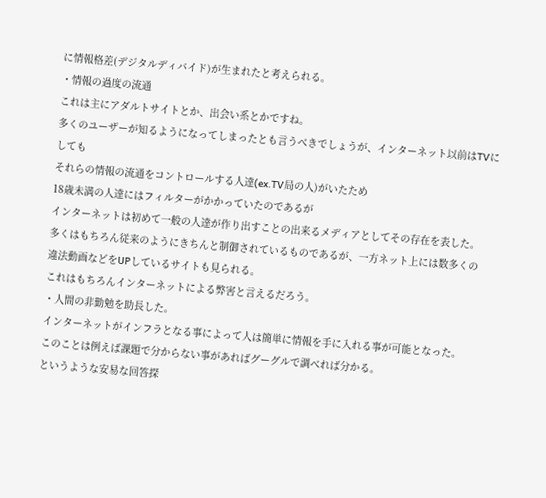に情報格差(デジタルディバイド)が生まれたと考えられる。
・情報の過度の流通
これは主にアダルトサイトとか、出会い系とかですね。
多くのユーザーが知るようになってしまったとも言うべきでしょうが、インターネット以前はTVにしても
それらの情報の流通をコントロールする人達(ex.TV局の人)がいたため
18歳未満の人達にはフィルターがかかっていたのであるが
インターネットは初めて一般の人達が作り出すことの出来るメディアとしてその存在を表した。
多くはもちろん従来のようにきちんと制御されているものであるが、一方ネット上には数多くの
違法動画などをUPしているサイトも見られる。
これはもちろんインターネットによる弊害と言えるだろう。
・人間の非勤勉を助長した。
インターネットがインフラとなる事によって人は簡単に情報を手に入れる事が可能となった。
このことは例えば課題で分からない事があればグーグルで調べれば分かる。
というような安易な回答探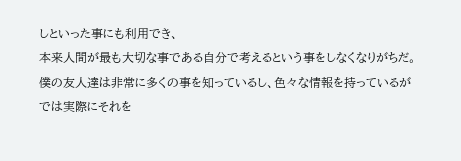しといった事にも利用でき、
本来人間が最も大切な事である自分で考えるという事をしなくなりがちだ。
僕の友人達は非常に多くの事を知っているし、色々な情報を持っているが
では実際にそれを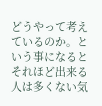どうやって考えているのか。という事になるとそれほど出来る人は多くない気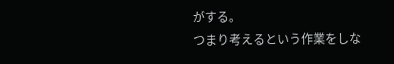がする。
つまり考えるという作業をしな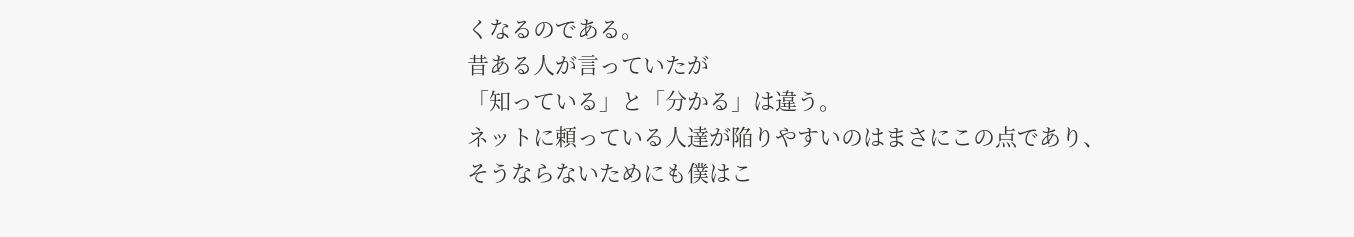くなるのである。
昔ある人が言っていたが
「知っている」と「分かる」は違う。
ネットに頼っている人達が陥りやすいのはまさにこの点であり、
そうならないためにも僕はこ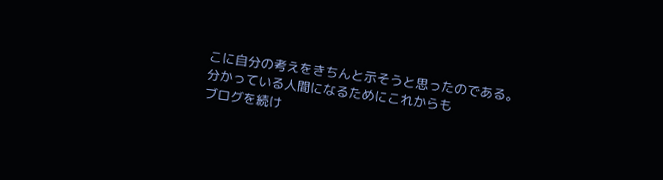こに自分の考えをきちんと示そうと思ったのである。
分かっている人間になるためにこれからも
ブログを続け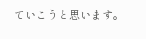ていこうと思います。